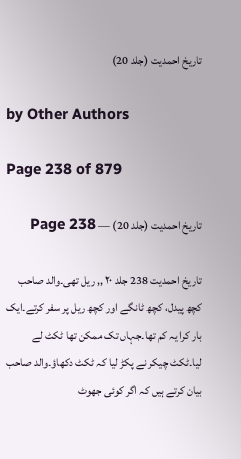تاریخ احمدیت (جلد 20)

by Other Authors

Page 238 of 879

تاریخ احمدیت (جلد 20) — Page 238

تاریخ احمدیت 238 جلد ۲۰ ,, ریل تھی۔والد صاحب کچھ پیدل، کچھ ٹانگے اور کچھ ریل پر سفر کرتے۔ایک بار کرا یہ کم تھا۔جہاں تک ممکن تھا ٹکٹ لے لیا۔ٹکٹ چیکر نے پکڑ لیا کہ ٹکٹ دکھاؤ۔والد صاحب بیان کرتے ہیں کہ اگر کوئی جھوٹ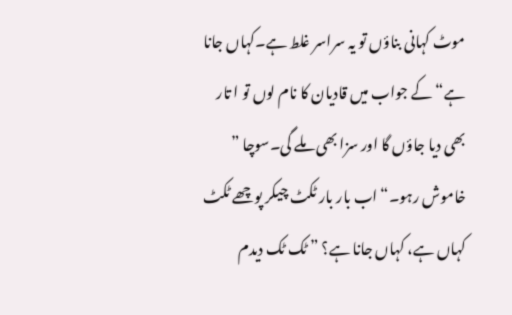موٹ کہانی بناؤں تو یہ سراسر غلط ہے۔کہاں جانا ہے“ کے جواب میں قادیان کا نام لوں تو ا تار بھی دیا جاؤں گا اور سزا بھی ملے گی۔سوچا ” خاموش رہو۔“ اب بار بار ٹکٹ چیکر پوچھے ٹکٹ کہاں ہے، کہاں جانا ہے؟ ” ٹک ٹک دیدم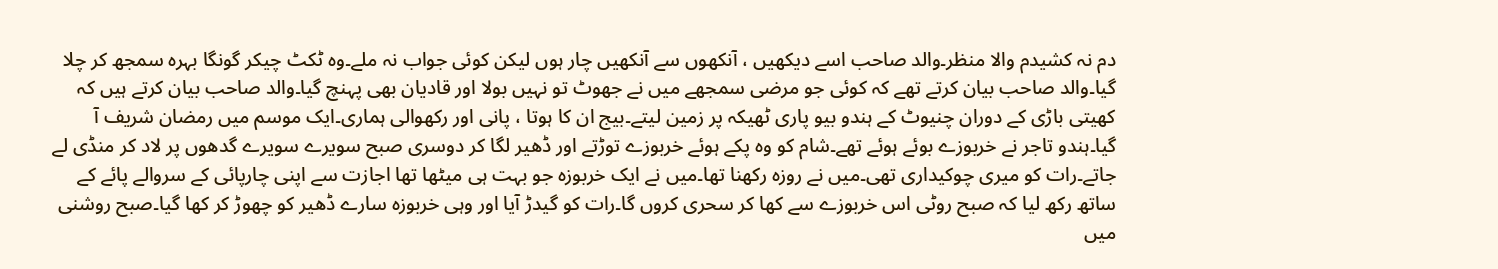دم نہ کشیدم والا منظر۔والد صاحب اسے دیکھیں ، آنکھوں سے آنکھیں چار ہوں لیکن کوئی جواب نہ ملے۔وہ ٹکٹ چیکر گونگا بہرہ سمجھ کر چلا گیا۔والد صاحب بیان کرتے تھے کہ کوئی جو مرضی سمجھے میں نے جھوٹ تو نہیں بولا اور قادیان بھی پہنچ گیا۔والد صاحب بیان کرتے ہیں کہ کھیتی باڑی کے دوران چنیوٹ کے ہندو بیو پاری ٹھیکہ پر زمین لیتے۔بیج ان کا ہوتا ، پانی اور رکھوالی ہماری۔ایک موسم میں رمضان شریف آ گیا۔ہندو تاجر نے خربوزے بوئے ہوئے تھے۔شام کو وہ پکے ہوئے خربوزے توڑتے اور ڈھیر لگا کر دوسری صبح سویرے سویرے گدھوں پر لاد کر منڈی لے جاتے۔رات کو میری چوکیداری تھی۔میں نے روزہ رکھنا تھا۔میں نے ایک خربوزہ جو بہت ہی میٹھا تھا اجازت سے اپنی چارپائی کے سروالے پائے کے ساتھ رکھ لیا کہ صبح روٹی اس خربوزے سے کھا کر سحری کروں گا۔رات کو گیدڑ آیا اور وہی خربوزہ سارے ڈھیر کو چھوڑ کر کھا گیا۔صبح روشنی میں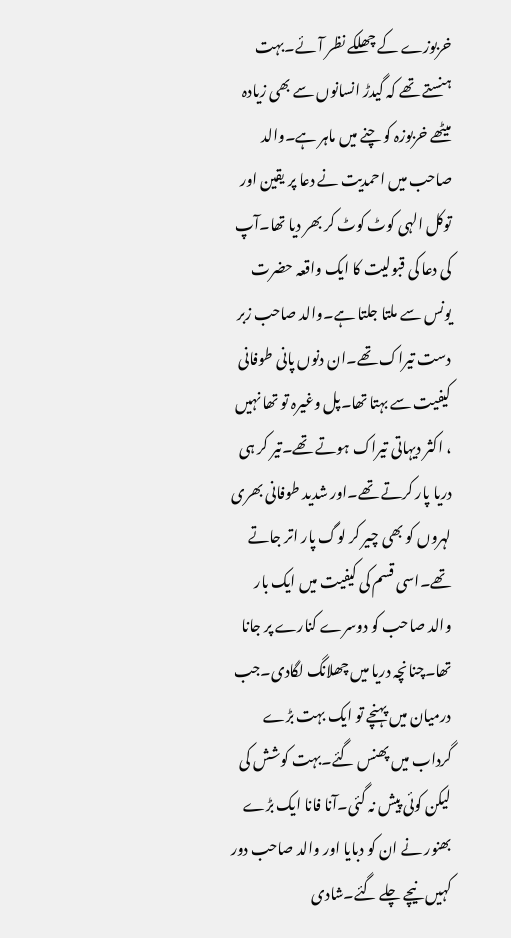خربوزے کے چھلکے نظر آئے۔بہت ہنستے تھے کہ گیدڑ انسانوں سے بھی زیادہ میٹھے خربوزہ کو چنے میں ماہر ہے۔والد صاحب میں احمدیت نے دعا پر یقین اور توکل الہی کوٹ کوٹ کر بھر دیا تھا۔آپ کی دعا کی قبولیت کا ایک واقعہ حضرت یونس سے ملتا جلتا ہے۔والد صاحب زبر دست تیراک تھے۔ان دنوں پانی طوفانی کیفیت سے بہتا تھا۔پل وغیرہ تو تھا نہیں ، اکثر دیہاتی تیراک ہوتے تھے۔تیر کر ہی دریا پار کرتے تھے۔اور شدید طوفانی بھری لہروں کو بھی چیر کر لوگ پار اتر جاتے تھے۔اسی قسم کی کیفیت میں ایک بار والد صاحب کو دوسرے کنارے پر جانا تھا۔چنانچہ دریا میں چھلانگ لگادی۔جب درمیان میں پہنچے تو ایک بہت بڑے گرداب میں پھنس گئے۔بہت کوشش کی لیکن کوئی پیش نہ گئی۔آنا فانا ایک بڑے بھنور نے ان کو دبایا اور والد صاحب دور کہیں نیچے چلے گئے۔شادی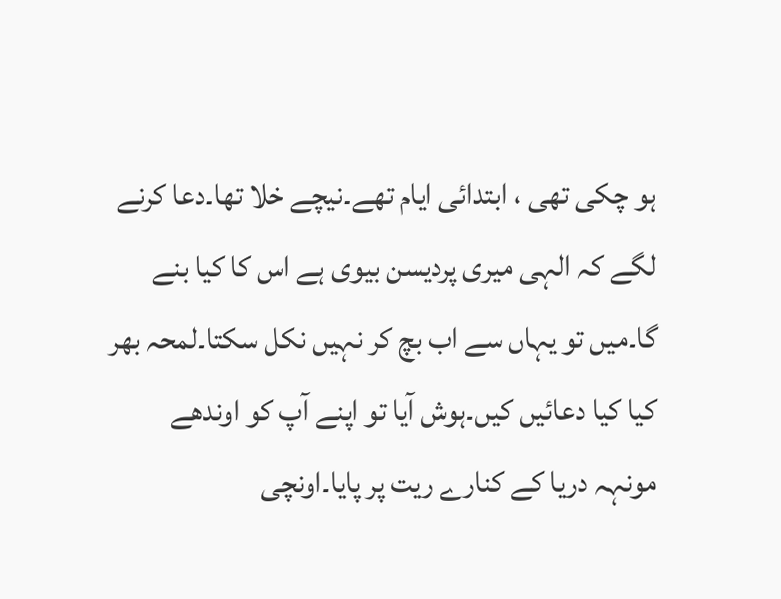ہو چکی تھی ، ابتدائی ایام تھے۔نیچے خلا تھا۔دعا کرنے لگے کہ الہی میری پردیسن بیوی ہے اس کا کیا بنے گا۔میں تو یہاں سے اب بچ کر نہیں نکل سکتا۔لمحہ بھر کیا کیا دعائیں کیں۔ہوش آیا تو اپنے آپ کو اوندھے مونہہ دریا کے کنارے ریت پر پایا۔اونچی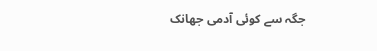جگہ سے کوئی آدمی جھانک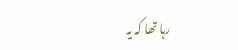رہا تھا کہ یہ